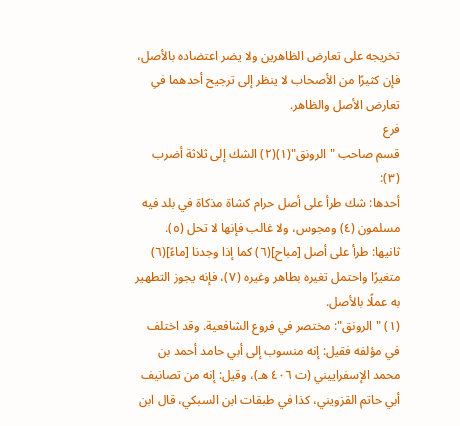تخريجه على تعارض الظاهرين ولا يضر اعتضاده بالأصل، فإن كثيرًا من الأصحاب لا ينظر إلى ترجيح أحدهما فىِ تعارض الأصل والظاهر.
فرع
قسم صاحب "الرونق"(١)(٢) الشك إلى ثلاثة أضرب (٣):
أحدها: شك طرأ على أصل حرام كشاة مذكاة في بلد فيه مسلمون (٤) ومجوس، ولا غالب فإنها لا تحل (٥).
ثانيها: طرأ على أصل [مباح](٦) كما إذا وجدنا [ماءً](٦) متغيرًا واحتمل تغيره بطاهر وغيره (٧)، فإنه يجوز التطهير به عملًا بالأصل.
(١) "الرونق": مختصر في فروع الشافعية. وقد اختلف في مؤلفه فقيل: إنه منسوب إلى أبي حامد أحمد بن محمد الإسفراييني (ت ٤٠٦ هـ)، وقيل: إنه من تصانيف أبي حاتم القزويني، كذا في طبقات ابن السبكي، قال ابن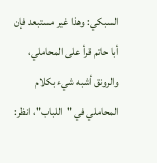السبكي: وهذا غير مستبعد فإن أبا حاتم قرأ على المحاملي، والرونق أشبه شيء بكلام المحاملي في "اللباب"، انظر: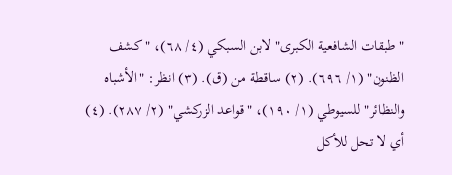"طبقات الشافعية الكبرى" لابن السبكي (٤/ ٦٨)، "كشف الظنون" (١/ ٦٩٦). (٢) ساقطة من (ق). (٣) انظر: "الأشباه والنظائر" للسيوطي (١/ ١٩٠)، "قواعد الزركشي" (٢/ ٢٨٧). (٤) أي لا تحل للأكل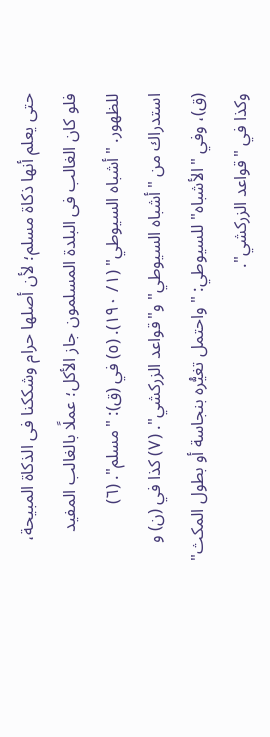حتى يعلم أنها ذكاة مسلم؛ لأن أصلها حرام وشككنا فى الذكاة المبيحة، فلو كان الغالب فى البلدة المسلمون جاز الأكل؛ عملًا بالغالب المفيد للظهور. "أشباه السيوطي" (١/ ١٩٠). (٥) في (ق): "مسلم". (٦) استدراك من "أشباه السيوطي" و"قواعد الزركشي". (٧) كذا في (ن) و (ق)، وفي "الأشباه" للسيوطي: "واحتمل تغيُّره بنجاسة أو بطول المكث" وكذا في "قواعد الزركشي".